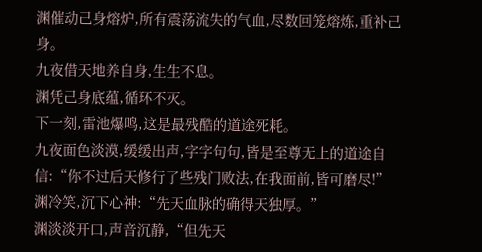渊催动己身熔炉,所有震荡流失的气血,尽数回笼熔炼,重补己身。
九夜借天地养自身,生生不息。
渊凭己身底蕴,循环不灭。
下一刻,雷池爆鸣,这是最残酷的道途死耗。
九夜面色淡漠,缓缓出声,字字句句,皆是至尊无上的道途自信:“你不过后天修行了些残门败法,在我面前,皆可磨尽!”
渊冷笑,沉下心神:“先天血脉的确得天独厚。”
渊淡淡开口,声音沉静,“但先天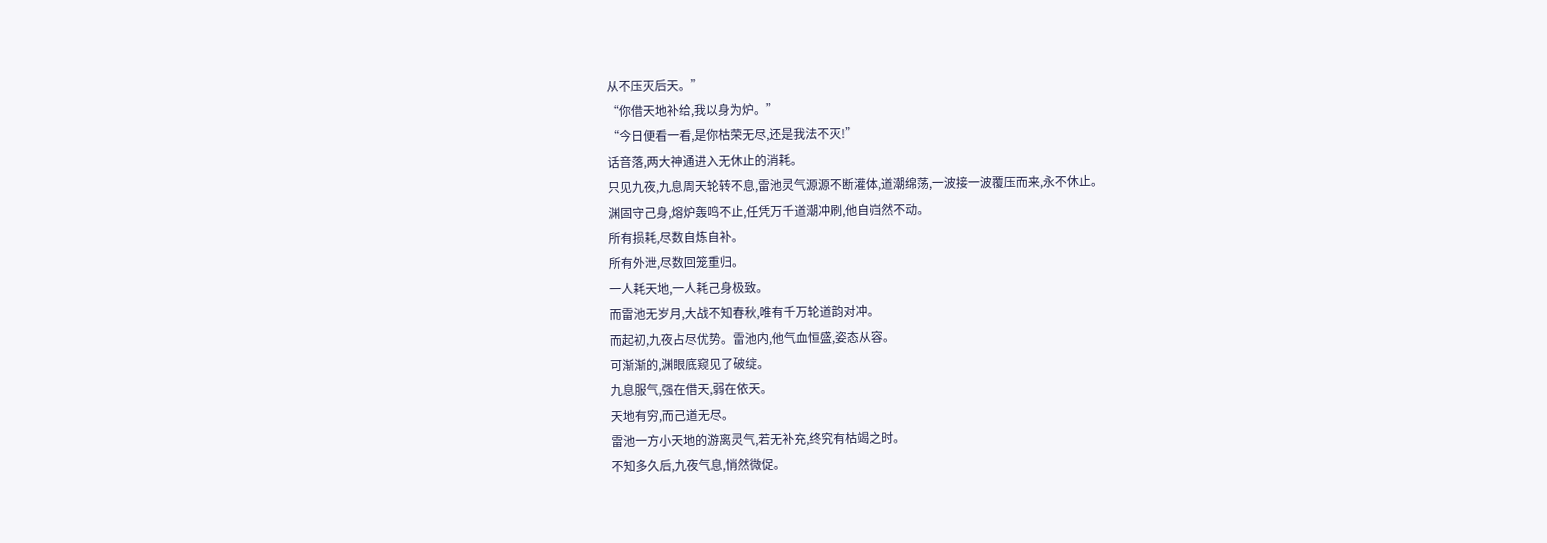从不压灭后天。”
“你借天地补给,我以身为炉。”
“今日便看一看,是你枯荣无尽,还是我法不灭!”
话音落,两大神通进入无休止的消耗。
只见九夜,九息周天轮转不息,雷池灵气源源不断灌体,道潮绵荡,一波接一波覆压而来,永不休止。
渊固守己身,熔炉轰鸣不止,任凭万千道潮冲刷,他自岿然不动。
所有损耗,尽数自炼自补。
所有外泄,尽数回笼重归。
一人耗天地,一人耗己身极致。
而雷池无岁月,大战不知春秋,唯有千万轮道韵对冲。
而起初,九夜占尽优势。雷池内,他气血恒盛,姿态从容。
可渐渐的,渊眼底窥见了破绽。
九息服气,强在借天,弱在依天。
天地有穷,而己道无尽。
雷池一方小天地的游离灵气,若无补充,终究有枯竭之时。
不知多久后,九夜气息,悄然微促。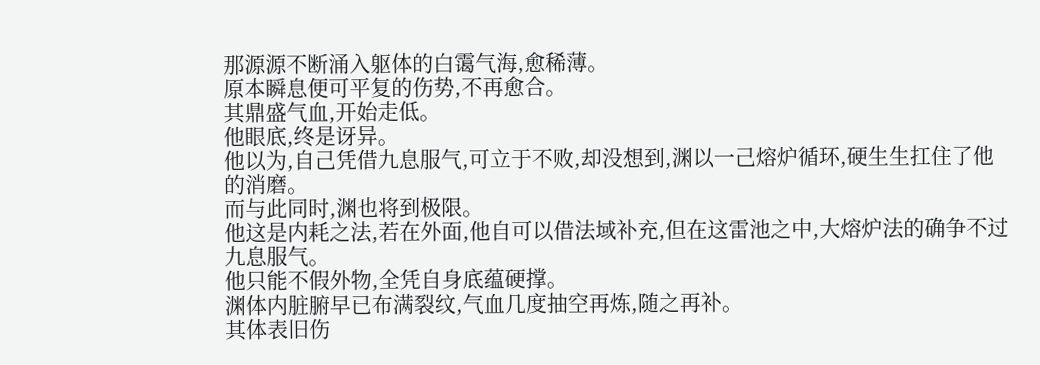那源源不断涌入躯体的白霭气海,愈稀薄。
原本瞬息便可平复的伤势,不再愈合。
其鼎盛气血,开始走低。
他眼底,终是讶异。
他以为,自己凭借九息服气,可立于不败,却没想到,渊以一己熔炉循环,硬生生扛住了他的消磨。
而与此同时,渊也将到极限。
他这是内耗之法,若在外面,他自可以借法域补充,但在这雷池之中,大熔炉法的确争不过九息服气。
他只能不假外物,全凭自身底蕴硬撑。
渊体内脏腑早已布满裂纹,气血几度抽空再炼,随之再补。
其体表旧伤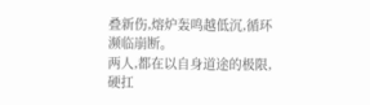叠新伤,熔炉轰鸣越低沉,循环濒临崩断。
两人,都在以自身道途的极限,硬扛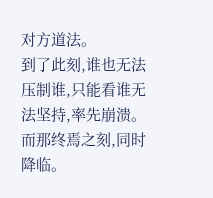对方道法。
到了此刻,谁也无法压制谁,只能看谁无法坚持,率先崩溃。
而那终焉之刻,同时降临。